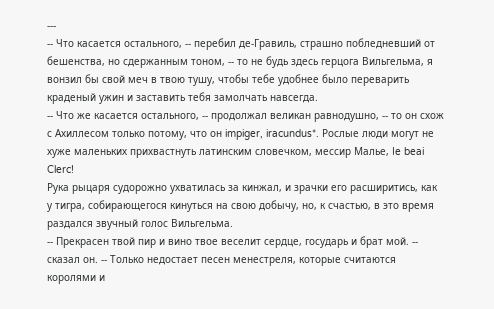---
-- Что касается остального, -- перебил де-Гравиль, страшно побледневший от бешенства, но сдержанным тоном, -- то не будь здесь герцога Вильгельма, я вонзил бы свой меч в твою тушу, чтобы тебе удобнее было переварить краденый ужин и заставить тебя замолчать навсегда.
-- Что же касается остального, -- продолжал великан равнодушно, -- то он схож с Ахиллесом только потому, что он impiger, iracundus*. Рослые люди могут не хуже маленьких прихвастнуть латинским словечком, мессир Малье, Ie beai Clerc!
Рука рыцаря судорожно ухватилась за кинжал, и зрачки его расширитись, как у тигра, собирающегося кинуться на свою добычу, но, к счастью, в это время раздался звучный голос Вильгельма.
-- Прекрасен твой пир и вино твое веселит сердце, государь и брат мой. -- сказал он. -- Только недостает песен менестреля, которые считаются королями и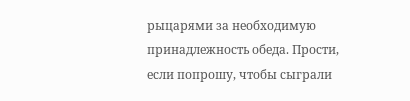рыцарями за необходимую принадлежность обеда. Прости, если попрошу, чтобы сыграли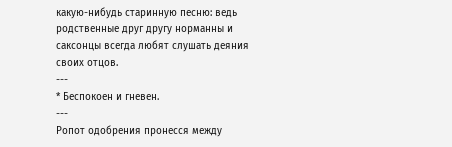какую-нибудь старинную песню: ведь родственные друг другу норманны и саксонцы всегда любят слушать деяния своих отцов.
---
* Беспокоен и гневен.
---
Ропот одобрения пронесся между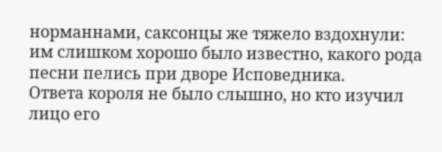норманнами, саксонцы же тяжело вздохнули: им слишком хорошо было известно, какого рода песни пелись при дворе Исповедника.
Ответа короля не было слышно, но кто изучил лицо его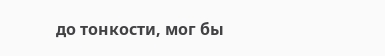до тонкости, мог бы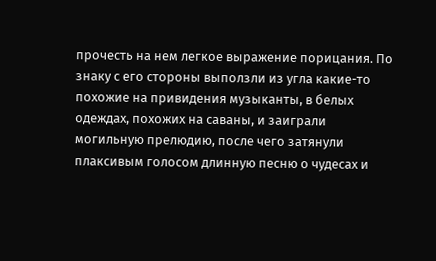прочесть на нем легкое выражение порицания. По знаку с его стороны выползли из угла какие-то похожие на привидения музыканты, в белых одеждах, похожих на саваны, и заиграли могильную прелюдию, после чего затянули плаксивым голосом длинную песню о чудесах и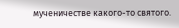мученичестве какого-то святого.